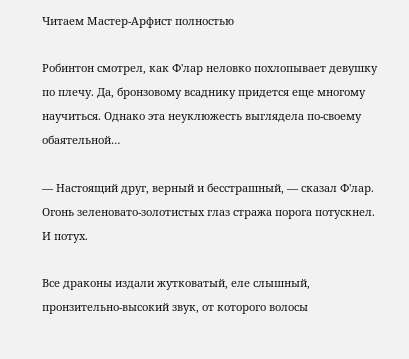Читаем Мастер-Арфист полностью

Робинтон смотрел, как Ф'лар неловко похлопывает девушку по плечу. Да, бронзовому всаднику придется еще многому научиться. Однако эта неуклюжесть выглядела по-своему обаятельной…

— Настоящий друг, верный и бесстрашный, — сказал Ф'лар. Огонь зеленовато-золотистых глаз стража порога потускнел. И потух.

Все драконы издали жутковатый, еле слышный, пронзительно-высокий звук, от которого волосы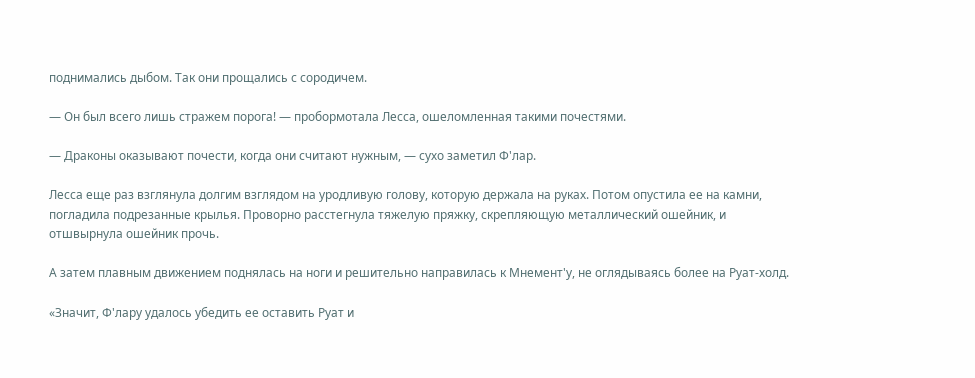поднимались дыбом. Так они прощались с сородичем.

— Он был всего лишь стражем порога! — пробормотала Лесса, ошеломленная такими почестями.

— Драконы оказывают почести, когда они считают нужным, — сухо заметил Ф'лар.

Лесса еще раз взглянула долгим взглядом на уродливую голову, которую держала на руках. Потом опустила ее на камни, погладила подрезанные крылья. Проворно расстегнула тяжелую пряжку, скрепляющую металлический ошейник, и отшвырнула ошейник прочь.

А затем плавным движением поднялась на ноги и решительно направилась к Мнемент'у, не оглядываясь более на Руат-холд.

«Значит, Ф'лару удалось убедить ее оставить Руат и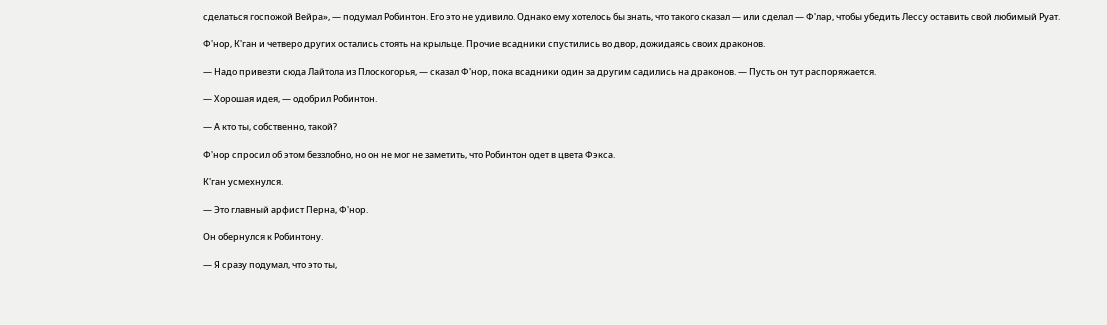сделаться госпожой Вейра», — подумал Робинтон. Его это не удивило. Однако ему хотелось бы знать, что такого сказал — или сделал — Ф'лар, чтобы убедить Лессу оставить свой любимый Руат.

Ф'нор, К'ган и четверо других остались стоять на крыльце. Прочие всадники спустились во двор, дожидаясь своих драконов.

— Надо привезти сюда Лайтола из Плоскогорья, — сказал Ф'нор, пока всадники один за другим садились на драконов. — Пусть он тут распоряжается.

— Хорошая идея, — одобрил Робинтон.

— А кто ты, собственно, такой?

Ф'нор спросил об этом беззлобно, но он не мог не заметить, что Робинтон одет в цвета Фэкса.

К'ган усмехнулся.

— Это главный арфист Перна, Ф'нор.

Он обернулся к Робинтону.

— Я сразу подумал, что это ты,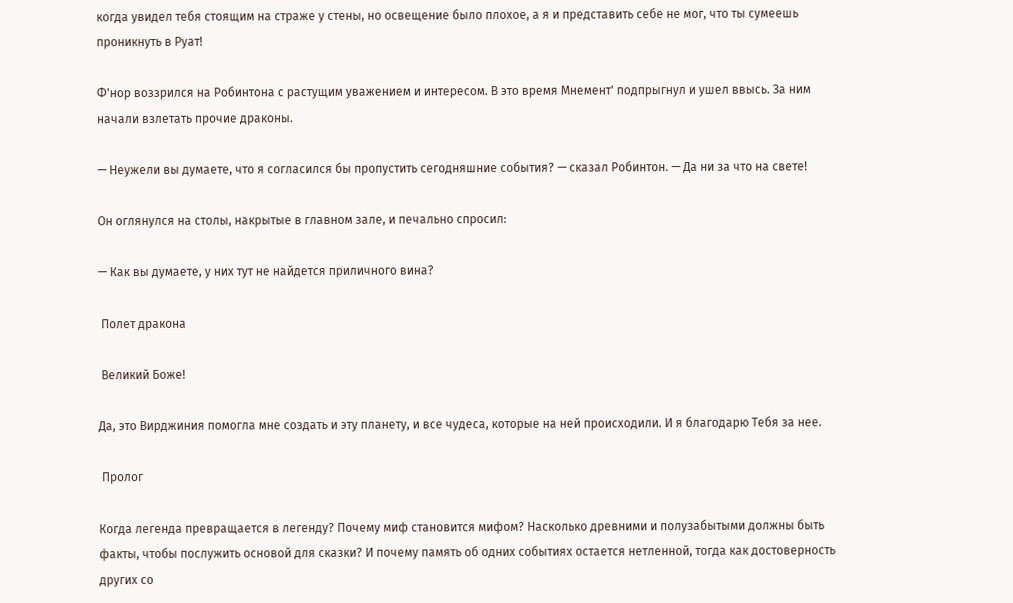когда увидел тебя стоящим на страже у стены, но освещение было плохое, а я и представить себе не мог, что ты сумеешь проникнуть в Руат!

Ф'нор воззрился на Робинтона с растущим уважением и интересом. В это время Мнемент' подпрыгнул и ушел ввысь. За ним начали взлетать прочие драконы.

— Неужели вы думаете, что я согласился бы пропустить сегодняшние события? — сказал Робинтон. — Да ни за что на свете!

Он оглянулся на столы, накрытые в главном зале, и печально спросил:

— Как вы думаете, у них тут не найдется приличного вина?

 Полет дракона

 Великий Боже!

Да, это Вирджиния помогла мне создать и эту планету, и все чудеса, которые на ней происходили. И я благодарю Тебя за нее.

 Пролог

Когда легенда превращается в легенду? Почему миф становится мифом? Насколько древними и полузабытыми должны быть факты, чтобы послужить основой для сказки? И почему память об одних событиях остается нетленной, тогда как достоверность других со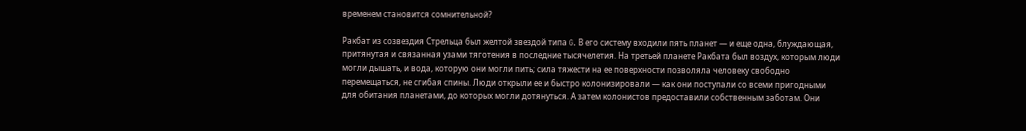временем становится сомнительной?

Ракбат из созвездия Стрельца был желтой звездой типа G. В его систему входили пять планет — и еще одна, блуждающая, притянутая и связанная узами тяготения в последние тысячелетия. На третьей планете Ракбата был воздух, которым люди могли дышать, и вода, которую они могли пить; сила тяжести на ее поверхности позволяла человеку свободно перемещаться, не сгибая спины. Люди открыли ее и быстро колонизировали — как они поступали со всеми пригодными для обитания планетами, до которых могли дотянуться. А затем колонистов предоставили собственным заботам. Они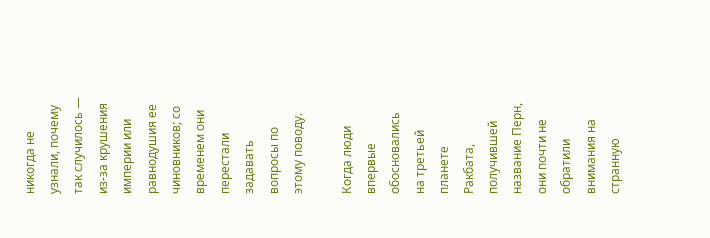никогда не узнали, почему так случилось — из-за крушения империи или равнодушия ее чиновников; со временем они перестали задавать вопросы по этому поводу.

Когда люди впервые обосновались на третьей планете Ракбата, получившей название Перн, они почти не обратили внимания на странную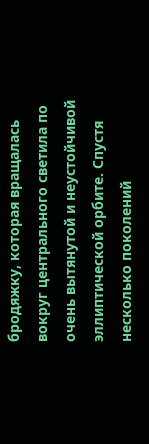бродяжку, которая вращалась вокруг центрального светила по очень вытянутой и неустойчивой эллиптической орбите. Спустя несколько поколений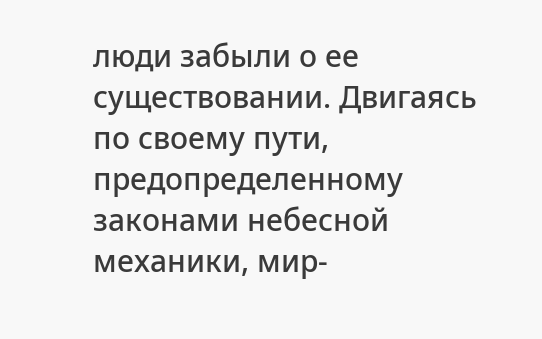люди забыли о ее существовании. Двигаясь по своему пути, предопределенному законами небесной механики, мир-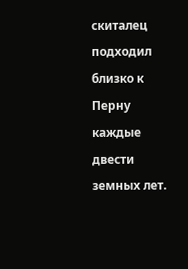скиталец подходил близко к Перну каждые двести земных лет.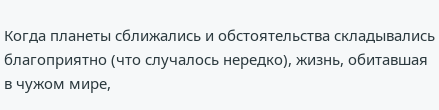Когда планеты сближались и обстоятельства складывались благоприятно (что случалось нередко), жизнь, обитавшая в чужом мире,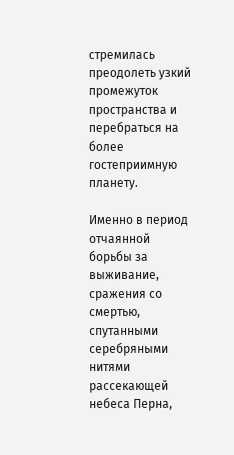стремилась преодолеть узкий промежуток пространства и перебраться на более гостеприимную планету.

Именно в период отчаянной борьбы за выживание, сражения со смертью, спутанными серебряными нитями рассекающей небеса Перна,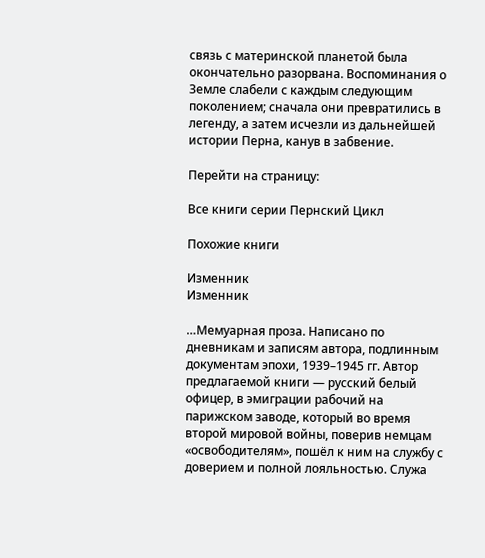связь с материнской планетой была окончательно разорвана. Воспоминания о Земле слабели с каждым следующим поколением; сначала они превратились в легенду, а затем исчезли из дальнейшей истории Перна, канув в забвение.

Перейти на страницу:

Все книги серии Пернский Цикл

Похожие книги

Изменник
Изменник

…Мемуарная проза. Написано по дневникам и записям автора, подлинным документам эпохи, 1939–1945 гг. Автор предлагаемой книги — русский белый офицер, в эмиграции рабочий на парижском заводе, который во время второй мировой войны, поверив немцам «освободителям», пошёл к ним на службу с доверием и полной лояльностью. Служа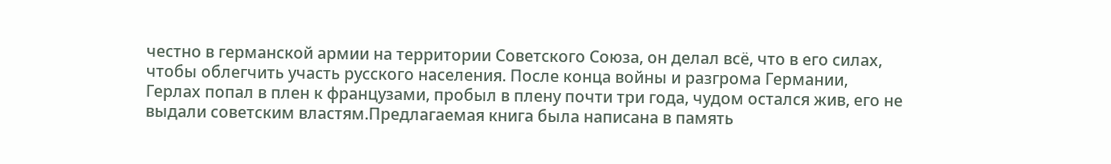честно в германской армии на территории Советского Союза, он делал всё, что в его силах, чтобы облегчить участь русского населения. После конца войны и разгрома Германии, Герлах попал в плен к французами, пробыл в плену почти три года, чудом остался жив, его не выдали советским властям.Предлагаемая книга была написана в память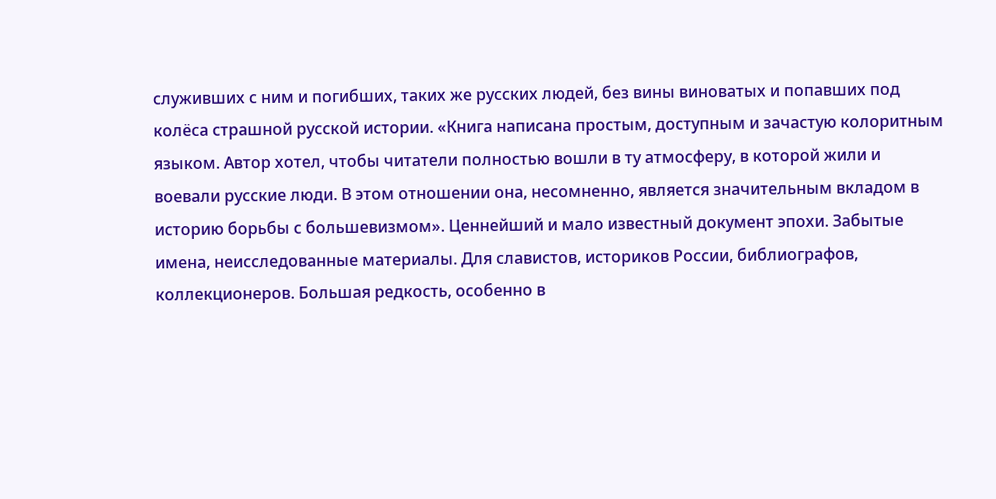служивших с ним и погибших, таких же русских людей, без вины виноватых и попавших под колёса страшной русской истории. «Книга написана простым, доступным и зачастую колоритным языком. Автор хотел, чтобы читатели полностью вошли в ту атмосферу, в которой жили и воевали русские люди. В этом отношении она, несомненно, является значительным вкладом в историю борьбы с большевизмом». Ценнейший и мало известный документ эпохи. Забытые имена, неисследованные материалы. Для славистов, историков России, библиографов, коллекционеров. Большая редкость, особенно в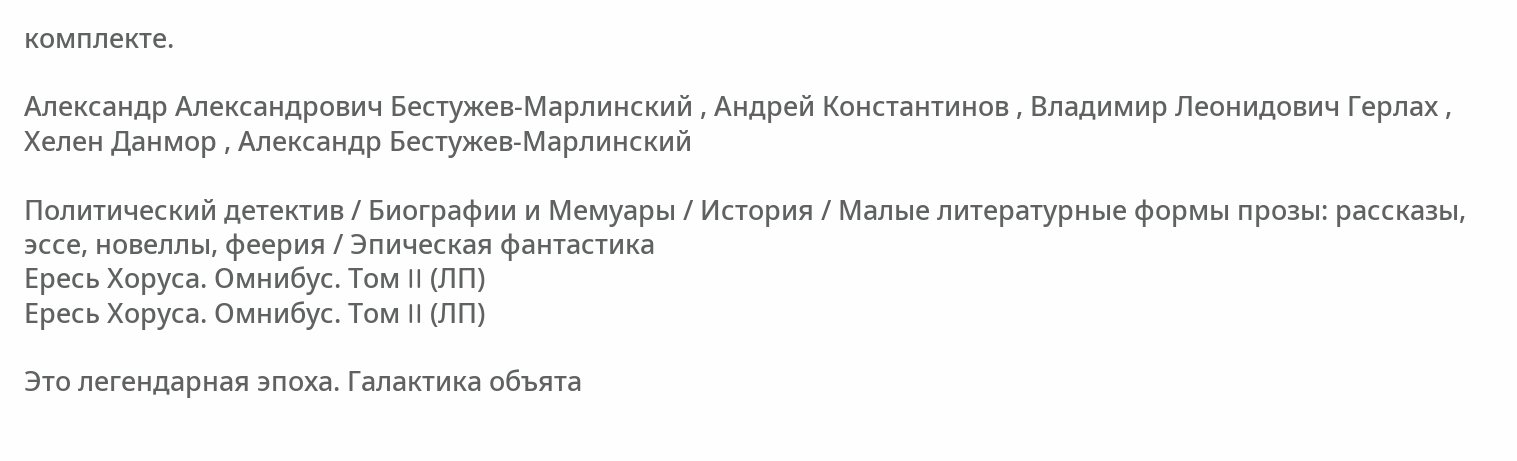комплекте.

Александр Александрович Бестужев-Марлинский , Андрей Константинов , Владимир Леонидович Герлах , Хелен Данмор , Александр Бестужев-Марлинский

Политический детектив / Биографии и Мемуары / История / Малые литературные формы прозы: рассказы, эссе, новеллы, феерия / Эпическая фантастика
Ересь Хоруса. Омнибус. Том II (ЛП)
Ересь Хоруса. Омнибус. Том II (ЛП)

Это легендарная эпоха. Галактика объята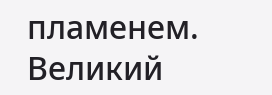пламенем. Великий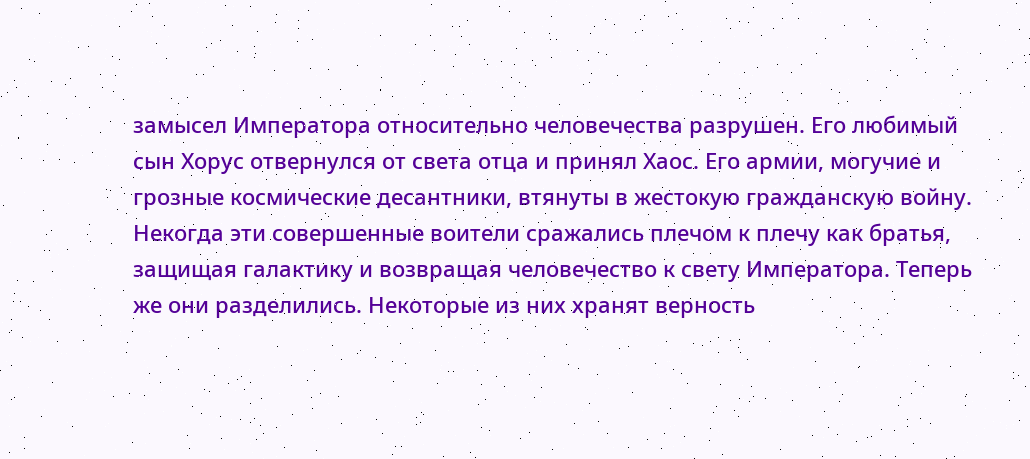замысел Императора относительно человечества разрушен. Его любимый сын Хорус отвернулся от света отца и принял Хаос. Его армии, могучие и грозные космические десантники, втянуты в жестокую гражданскую войну. Некогда эти совершенные воители сражались плечом к плечу как братья, защищая галактику и возвращая человечество к свету Императора. Теперь же они разделились. Некоторые из них хранят верность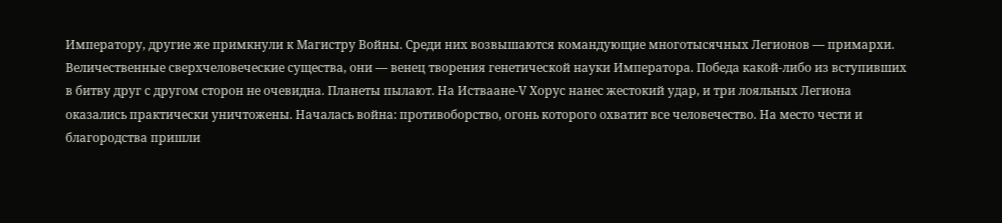Императору, другие же примкнули к Магистру Войны. Среди них возвышаются командующие многотысячных Легионов — примархи. Величественные сверхчеловеческие существа, они — венец творения генетической науки Императора. Победа какой-либо из вступивших в битву друг с другом сторон не очевидна. Планеты пылают. На Истваане-V Хорус нанес жестокий удар, и три лояльных Легиона оказались практически уничтожены. Началась война: противоборство, огонь которого охватит все человечество. На место чести и благородства пришли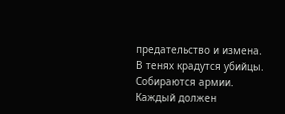предательство и измена. В тенях крадутся убийцы. Собираются армии. Каждый должен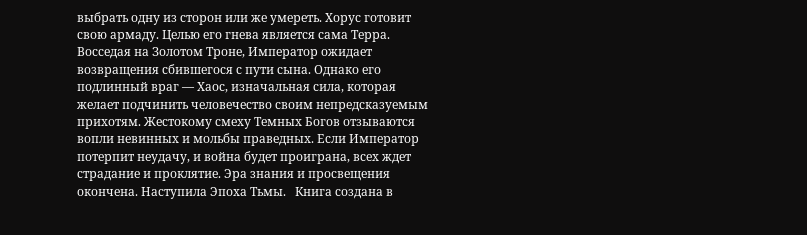выбрать одну из сторон или же умереть. Хорус готовит свою армаду. Целью его гнева является сама Терра. Восседая на Золотом Троне, Император ожидает возвращения сбившегося с пути сына. Однако его подлинный враг — Хаос, изначальная сила, которая желает подчинить человечество своим непредсказуемым прихотям. Жестокому смеху Темных Богов отзываются вопли невинных и мольбы праведных. Если Император потерпит неудачу, и война будет проиграна, всех ждет страдание и проклятие. Эра знания и просвещения окончена. Наступила Эпоха Тьмы.   Книга создана в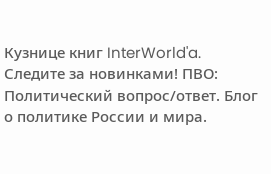Кузнице книг InterWorld'a. Следите за новинками! ПВО: Политический вопрос/ответ. Блог о политике России и мира.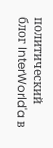политический блог InterWorld'a в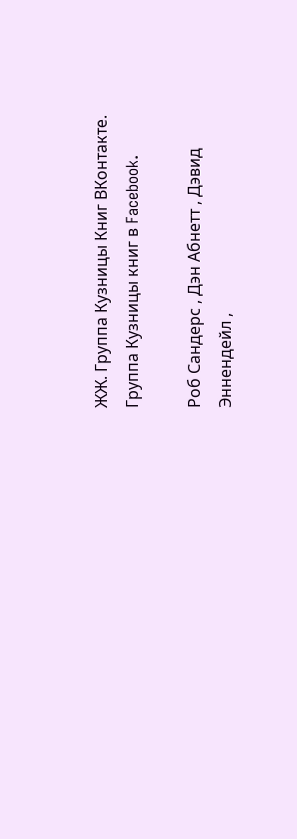ЖЖ. Группа Кузницы Книг ВКонтакте. Группа Кузницы книг в Facebook.

Роб Сандерс , Дэн Абнетт , Дэвид Эннендейл ,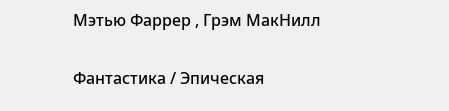Мэтью Фаррер , Грэм МакНилл

Фантастика / Эпическая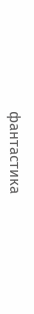фантастика